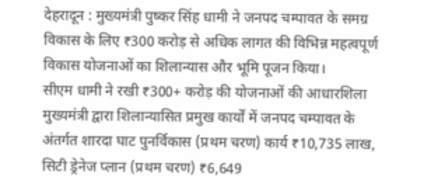देहरादून : मुख्यमंत्री पुष्कर सिंह धामी ने जनपद चम्पावत के समग्र विकास के लिए ₹300 करोड़ से अधिक लागत की विभिन्न महत्वपूर्ण विकास योजनाओं का शिलान्यास और भूमि पूजन किया।
सीएम धामी ने रखी ₹300+ करोड़ की योजनाओं की आधारशिला
मुख्यमंत्री द्वारा शिलान्यासित प्रमुख कार्यों में जनपद चम्पावत के अंतर्गत शारदा घाट पुनर्विकास (प्रथम चरण) कार्य ₹10,735 लाख, सिटी ड्रेनेज प्लान (प्रथम चरण) ₹6,649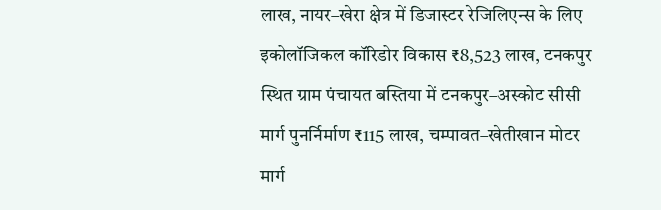लाख, नायर–खेरा क्षेत्र में डिजास्टर रेजिलिएन्स के लिए इकोलॉजिकल कॉरिडोर विकास ₹8,523 लाख, टनकपुर स्थित ग्राम पंचायत बस्तिया में टनकपुर–अस्कोट सीसी मार्ग पुनर्निर्माण ₹115 लाख, चम्पावत–खेतीखान मोटर मार्ग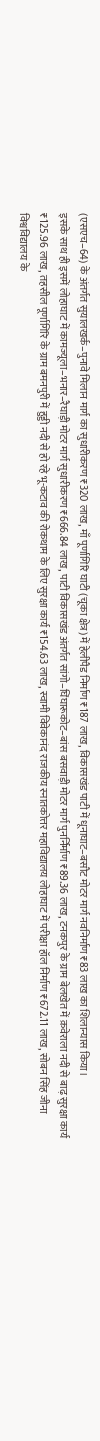(एसएच–64) के अंतर्गत सुयालखर्क–पुनावे मिलान मार्ग का सुधारीकरण ₹320 लाख, माँ पूर्णागिरि घाटी (चूका क्षेत्र) में हेलीपैड निर्माण ₹187 लाख, विकासखंड पाटी में धूनाघाट–बसौट मोटर मार्ग नवनिर्माण ₹83 लाख का शिलान्यास किया।
इसके साथ ही इसमें लोहाघाट में कामज्यूला–भनार–रैघाड़ी मोटर मार्ग सुधारीकरण ₹666.84 लाख, पाटी विकासखंड अंतर्गत सांगो–घिंघारूकोट–बांस बसवाड़ी मोटर मार्ग पुनर्निर्माण ₹89.36 लाख, टनकपुर के ग्राम बेलखेत में क़वेराला नदी से बाढ़ सुरक्षा कार्य ₹125.96 लाख, तहसील पूर्णागिरि के ग्राम बमनपुरी में हुड्डी नदी से हो रहे भू-कटाव की रोकथाम के लिए सुरक्षा कार्य ₹154.63 लाख, स्वामी विवेकानंद राजकीय स्नातकोत्तर महाविद्यालय लोहाघाट में परीक्षा हॉल निर्माण ₹672.11 लाख, सोबन सिंह जीना विश्वविद्यालय के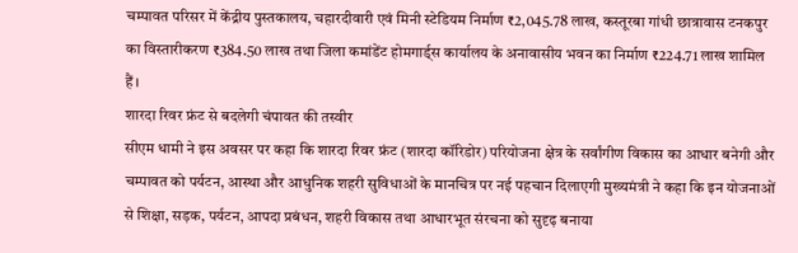चम्पावत परिसर में केंद्रीय पुस्तकालय, चहारदीवारी एवं मिनी स्टेडियम निर्माण ₹2,045.78 लाख, कस्तूरबा गांधी छात्रावास टनकपुर का विस्तारीकरण ₹384.50 लाख तथा जिला कमांडेंट होमगार्ड्स कार्यालय के अनावासीय भवन का निर्माण ₹224.71 लाख शामिल हैं।
शारदा रिवर फ्रंट से बदलेगी चंपावत की तस्वीर
सीएम धामी ने इस अवसर पर कहा कि शारदा रिवर फ्रंट (शारदा कॉरिडोर) परियोजना क्षेत्र के सर्वांगीण विकास का आधार बनेगी और चम्पावत को पर्यटन, आस्था और आधुनिक शहरी सुविधाओं के मानचित्र पर नई पहचान दिलाएगी मुख्यमंत्री ने कहा कि इन योजनाओं से शिक्षा, सड़क, पर्यटन, आपदा प्रबंधन, शहरी विकास तथा आधारभूत संरचना को सुदृढ़ बनाया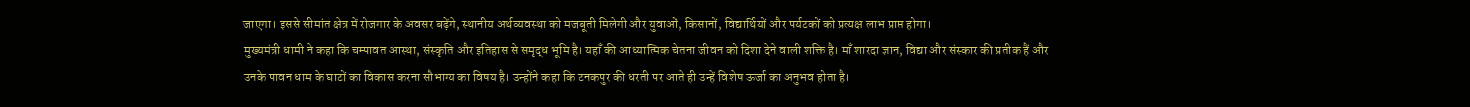जाएगा। इससे सीमांत क्षेत्र में रोजगार के अवसर बढ़ेंगे, स्थानीय अर्थव्यवस्था को मजबूती मिलेगी और युवाओं, किसानों, विद्यार्थियों और पर्यटकों को प्रत्यक्ष लाभ प्राप्त होगा।
मुख्यमंत्री धामी ने कहा कि चम्पावत आस्था, संस्कृति और इतिहास से समृद्ध भूमि है। यहाँ की आध्यात्मिक चेतना जीवन को दिशा देने वाली शक्ति है। माँ शारदा ज्ञान, विद्या और संस्कार की प्रतीक हैं और उनके पावन धाम के घाटों का विकास करना सौभाग्य का विषय है। उन्होंने कहा कि टनकपुर की धरती पर आते ही उन्हें विशेष ऊर्जा का अनुभव होता है।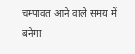चम्पावत आने वाले समय में बनेगा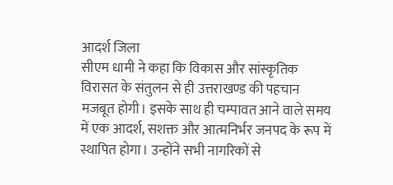आदर्श जिला
सीएम धामी ने कहा कि विकास और सांस्कृतिक विरासत के संतुलन से ही उत्तराखण्ड की पहचान मजबूत होगी। इसके साथ ही चम्पावत आने वाले समय में एक आदर्श, सशक्त और आत्मनिर्भर जनपद के रूप में स्थापित होगा। उन्होंने सभी नागरिकों से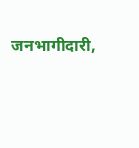जनभागीदारी,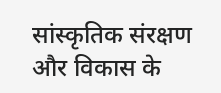सांस्कृतिक संरक्षण और विकास के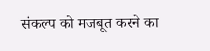संकल्प को मजबूत करने का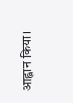आह्वान किया।